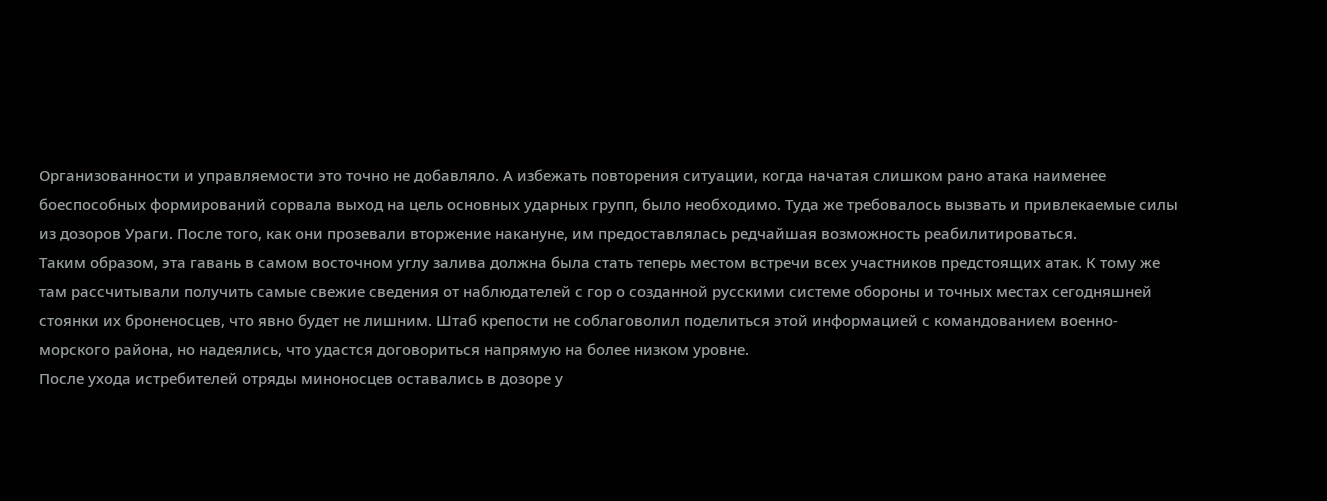Организованности и управляемости это точно не добавляло. А избежать повторения ситуации, когда начатая слишком рано атака наименее боеспособных формирований сорвала выход на цель основных ударных групп, было необходимо. Туда же требовалось вызвать и привлекаемые силы из дозоров Ураги. После того, как они прозевали вторжение накануне, им предоставлялась редчайшая возможность реабилитироваться.
Таким образом, эта гавань в самом восточном углу залива должна была стать теперь местом встречи всех участников предстоящих атак. К тому же там рассчитывали получить самые свежие сведения от наблюдателей с гор о созданной русскими системе обороны и точных местах сегодняшней стоянки их броненосцев, что явно будет не лишним. Штаб крепости не соблаговолил поделиться этой информацией с командованием военно-морского района, но надеялись, что удастся договориться напрямую на более низком уровне.
После ухода истребителей отряды миноносцев оставались в дозоре у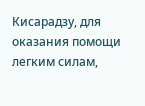Кисарадзу, для оказания помощи легким силам,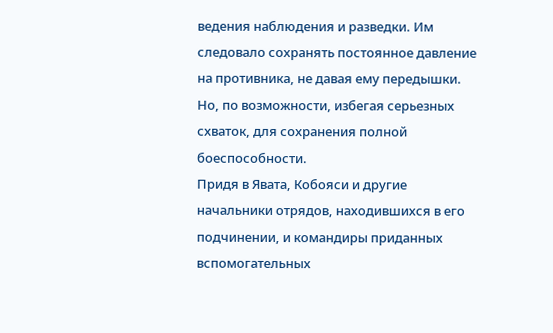ведения наблюдения и разведки. Им следовало сохранять постоянное давление на противника, не давая ему передышки. Но, по возможности, избегая серьезных схваток, для сохранения полной боеспособности.
Придя в Явата, Кобояси и другие начальники отрядов, находившихся в его подчинении, и командиры приданных вспомогательных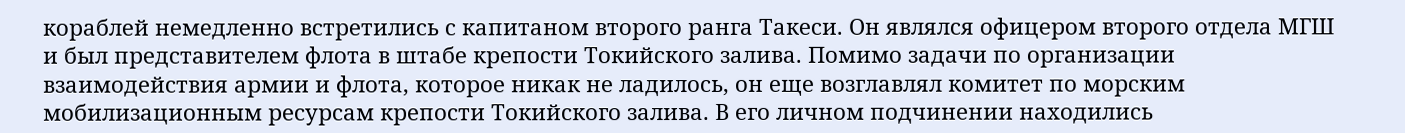кораблей немедленно встретились с капитаном второго ранга Такеси. Он являлся офицером второго отдела МГШ и был представителем флота в штабе крепости Токийского залива. Помимо задачи по организации взаимодействия армии и флота, которое никак не ладилось, он еще возглавлял комитет по морским мобилизационным ресурсам крепости Токийского залива. В его личном подчинении находились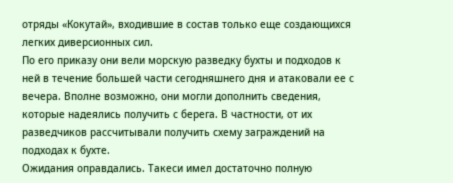отряды «Кокутай», входившие в состав только еще создающихся легких диверсионных сил.
По его приказу они вели морскую разведку бухты и подходов к ней в течение большей части сегодняшнего дня и атаковали ее с вечера. Вполне возможно, они могли дополнить сведения, которые надеялись получить с берега. В частности, от их разведчиков рассчитывали получить схему заграждений на подходах к бухте.
Ожидания оправдались. Такеси имел достаточно полную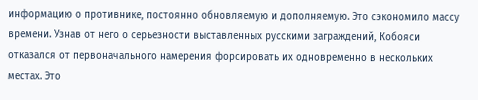информацию о противнике, постоянно обновляемую и дополняемую. Это сэкономило массу времени. Узнав от него о серьезности выставленных русскими заграждений, Кобояси отказался от первоначального намерения форсировать их одновременно в нескольких местах. Это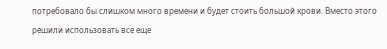потребовало бы слишком много времени и будет стоить большой крови. Вместо этого решили использовать все еще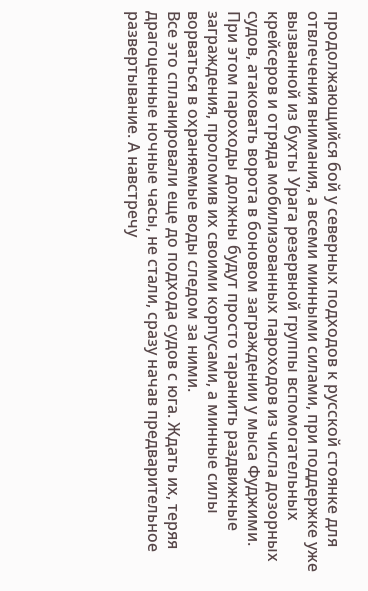продолжающийся бой у северных подходов к русской стоянке для отвлечения внимания, а всеми минными силами, при поддержке уже вызванной из бухты Урага резервной группы вспомогательных крейсеров и отряда мобилизованных пароходов из числа дозорных судов, атаковать ворота в боновом заграждении у мыса Фуджими. При этом пароходы должны будут просто таранить раздвижные заграждения, проломив их своими корпусами, а минные силы ворваться в охраняемые воды следом за ними.
Все это спланировали еще до подхода судов с юга. Ждать их, теряя драгоценные ночные часы, не стали, сразу начав предварительное развертывание. А навстречу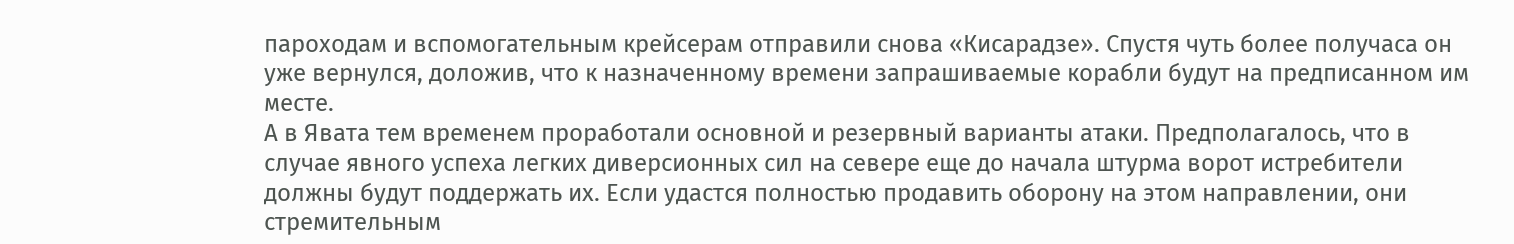пароходам и вспомогательным крейсерам отправили снова «Кисарадзе». Спустя чуть более получаса он уже вернулся, доложив, что к назначенному времени запрашиваемые корабли будут на предписанном им месте.
А в Явата тем временем проработали основной и резервный варианты атаки. Предполагалось, что в случае явного успеха легких диверсионных сил на севере еще до начала штурма ворот истребители должны будут поддержать их. Если удастся полностью продавить оборону на этом направлении, они стремительным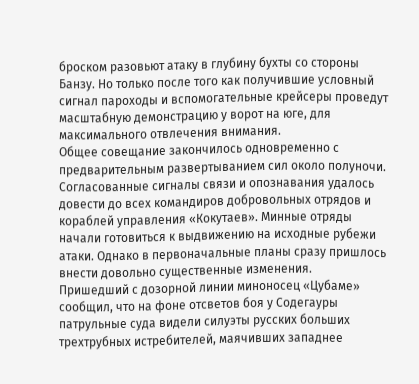броском разовьют атаку в глубину бухты со стороны Банзу. Но только после того как получившие условный сигнал пароходы и вспомогательные крейсеры проведут масштабную демонстрацию у ворот на юге, для максимального отвлечения внимания.
Общее совещание закончилось одновременно с предварительным развертыванием сил около полуночи. Согласованные сигналы связи и опознавания удалось довести до всех командиров добровольных отрядов и кораблей управления «Кокутаев». Минные отряды начали готовиться к выдвижению на исходные рубежи атаки. Однако в первоначальные планы сразу пришлось внести довольно существенные изменения.
Пришедший с дозорной линии миноносец «Цубаме» сообщил, что на фоне отсветов боя у Содегауры патрульные суда видели силуэты русских больших трехтрубных истребителей, маячивших западнее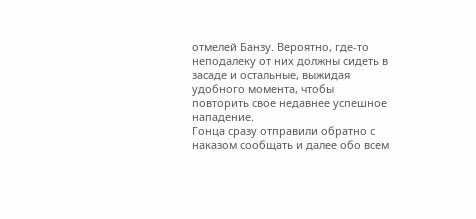отмелей Банзу. Вероятно, где-то неподалеку от них должны сидеть в засаде и остальные, выжидая удобного момента, чтобы повторить свое недавнее успешное нападение.
Гонца сразу отправили обратно с наказом сообщать и далее обо всем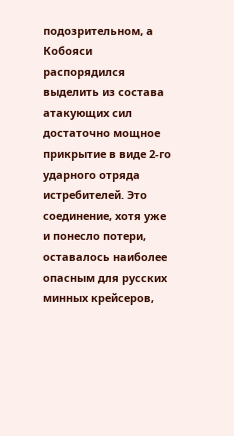подозрительном, а Кобояси распорядился выделить из состава атакующих сил достаточно мощное прикрытие в виде 2-го ударного отряда истребителей. Это соединение, хотя уже и понесло потери, оставалось наиболее опасным для русских минных крейсеров,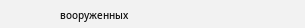вооруженных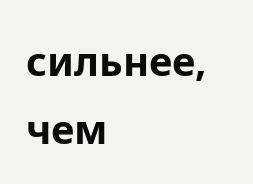сильнее, чем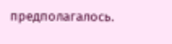предполагалось.